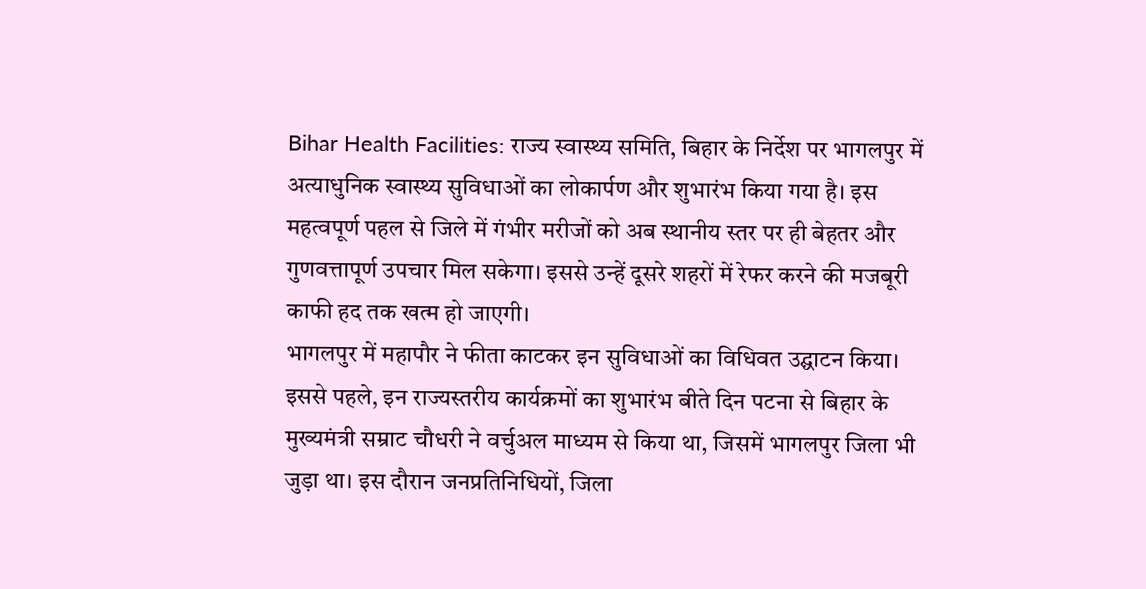Bihar Health Facilities: राज्य स्वास्थ्य समिति, बिहार के निर्देश पर भागलपुर में अत्याधुनिक स्वास्थ्य सुविधाओं का लोकार्पण और शुभारंभ किया गया है। इस महत्वपूर्ण पहल से जिले में गंभीर मरीजों को अब स्थानीय स्तर पर ही बेहतर और गुणवत्तापूर्ण उपचार मिल सकेगा। इससे उन्हें दूसरे शहरों में रेफर करने की मजबूरी काफी हद तक खत्म हो जाएगी।
भागलपुर में महापौर ने फीता काटकर इन सुविधाओं का विधिवत उद्घाटन किया। इससे पहले, इन राज्यस्तरीय कार्यक्रमों का शुभारंभ बीते दिन पटना से बिहार के मुख्यमंत्री सम्राट चौधरी ने वर्चुअल माध्यम से किया था, जिसमें भागलपुर जिला भी जुड़ा था। इस दौरान जनप्रतिनिधियों, जिला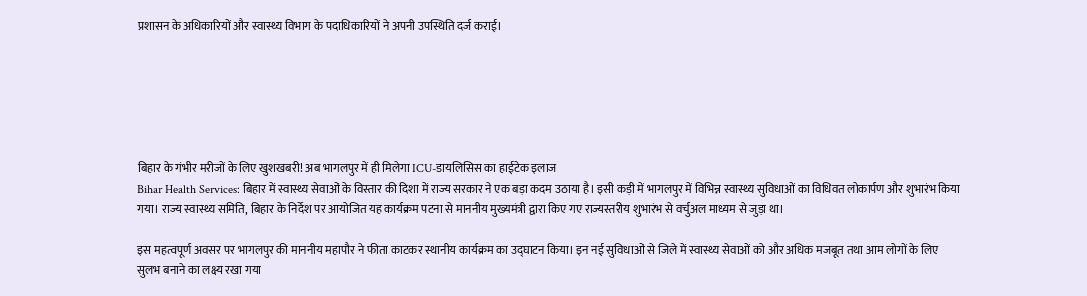प्रशासन के अधिकारियों और स्वास्थ्य विभाग के पदाधिकारियों ने अपनी उपस्थिति दर्ज कराई।






बिहार के गंभीर मरीजों के लिए खुशखबरी! अब भागलपुर में ही मिलेगा ICU-डायलिसिस का हाईटेक इलाज
Bihar Health Services: बिहार में स्वास्थ्य सेवाओं के विस्तार की दिशा में राज्य सरकार ने एक बड़ा कदम उठाया है। इसी कड़ी में भागलपुर में विभिन्न स्वास्थ्य सुविधाओं का विधिवत लोकार्पण और शुभारंभ किया गया। राज्य स्वास्थ्य समिति, बिहार के निर्देश पर आयोजित यह कार्यक्रम पटना से माननीय मुख्यमंत्री द्वारा किए गए राज्यस्तरीय शुभारंभ से वर्चुअल माध्यम से जुड़ा था।

इस महत्वपूर्ण अवसर पर भागलपुर की माननीय महापौर ने फीता काटकर स्थानीय कार्यक्रम का उद्घाटन किया। इन नई सुविधाओं से जिले में स्वास्थ्य सेवाओं को और अधिक मजबूत तथा आम लोगों के लिए सुलभ बनाने का लक्ष्य रखा गया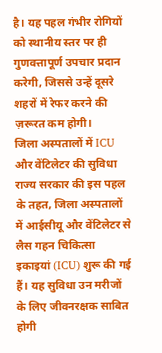है। यह पहल गंभीर रोगियों को स्थानीय स्तर पर ही गुणवत्तापूर्ण उपचार प्रदान करेगी, जिससे उन्हें दूसरे शहरों में रेफर करने की ज़रूरत कम होगी।
जिला अस्पतालों में ICU और वेंटिलेटर की सुविधा
राज्य सरकार की इस पहल के तहत, जिला अस्पतालों में आईसीयू और वेंटिलेटर से लैस गहन चिकित्सा इकाइयां (ICU) शुरू की गई हैं। यह सुविधा उन मरीजों के लिए जीवनरक्षक साबित होगी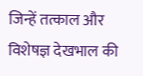जिन्हें तत्काल और विशेषज्ञ देखभाल की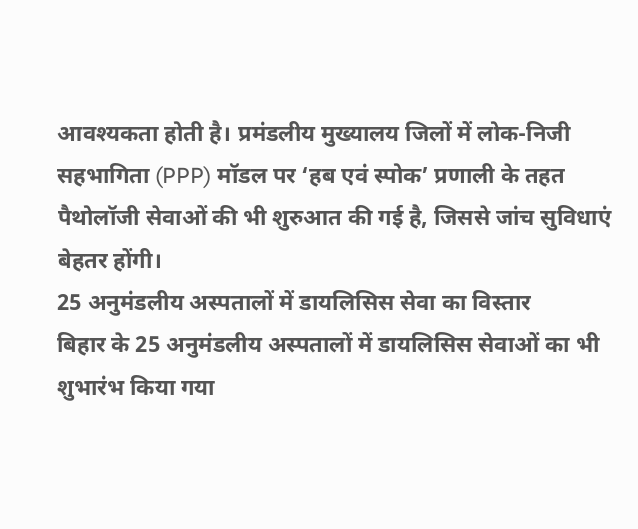आवश्यकता होती है। प्रमंडलीय मुख्यालय जिलों में लोक-निजी सहभागिता (PPP) मॉडल पर ‘हब एवं स्पोक’ प्रणाली के तहत पैथोलॉजी सेवाओं की भी शुरुआत की गई है, जिससे जांच सुविधाएं बेहतर होंगी।
25 अनुमंडलीय अस्पतालों में डायलिसिस सेवा का विस्तार
बिहार के 25 अनुमंडलीय अस्पतालों में डायलिसिस सेवाओं का भी शुभारंभ किया गया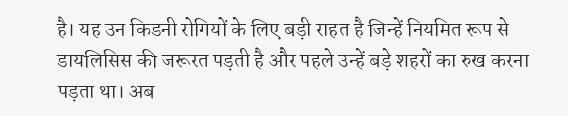है। यह उन किडनी रोगियों के लिए बड़ी राहत है जिन्हें नियमित रूप से डायलिसिस की जरूरत पड़ती है और पहले उन्हें बड़े शहरों का रुख करना पड़ता था। अब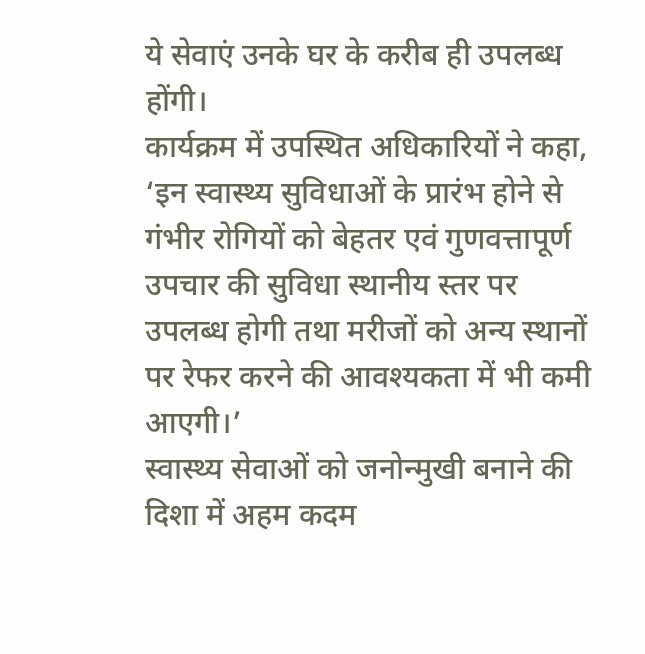ये सेवाएं उनके घर के करीब ही उपलब्ध होंगी।
कार्यक्रम में उपस्थित अधिकारियों ने कहा, ‘इन स्वास्थ्य सुविधाओं के प्रारंभ होने से गंभीर रोगियों को बेहतर एवं गुणवत्तापूर्ण उपचार की सुविधा स्थानीय स्तर पर उपलब्ध होगी तथा मरीजों को अन्य स्थानों पर रेफर करने की आवश्यकता में भी कमी आएगी।’
स्वास्थ्य सेवाओं को जनोन्मुखी बनाने की दिशा में अहम कदम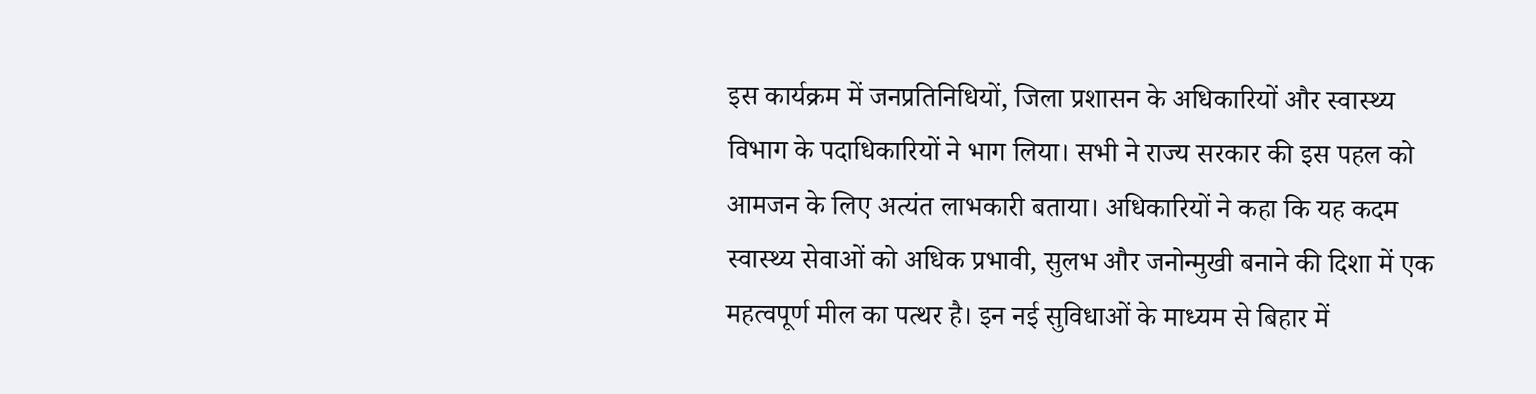इस कार्यक्रम में जनप्रतिनिधियों, जिला प्रशासन के अधिकारियों और स्वास्थ्य विभाग के पदाधिकारियों ने भाग लिया। सभी ने राज्य सरकार की इस पहल को आमजन के लिए अत्यंत लाभकारी बताया। अधिकारियों ने कहा कि यह कदम स्वास्थ्य सेवाओं को अधिक प्रभावी, सुलभ और जनोन्मुखी बनाने की दिशा में एक महत्वपूर्ण मील का पत्थर है। इन नई सुविधाओं के माध्यम से बिहार में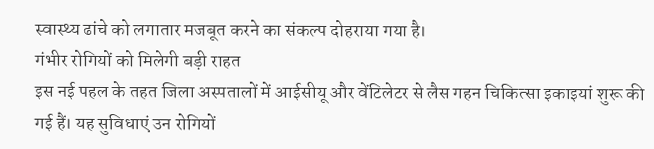स्वास्थ्य ढांचे को लगातार मजबूत करने का संकल्प दोहराया गया है।
गंभीर रोगियों को मिलेगी बड़ी राहत
इस नई पहल के तहत जिला अस्पतालों में आईसीयू और वेंटिलेटर से लैस गहन चिकित्सा इकाइयां शुरू की गई हैं। यह सुविधाएं उन रोगियों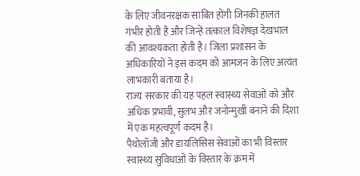के लिए जीवनरक्षक साबित होंगी जिनकी हालत गंभीर होती है और जिन्हें तत्काल विशेषज्ञ देखभाल की आवश्यकता होती है। जिला प्रशासन के अधिकारियों ने इस कदम को आमजन के लिए अत्यंत लाभकारी बताया है।
राज्य सरकार की यह पहल स्वास्थ्य सेवाओं को और अधिक प्रभावी, सुलभ और जनोन्मुखी बनाने की दिशा में एक महत्वपूर्ण कदम है।
पैथोलॉजी और डायलिसिस सेवाओं का भी विस्तार
स्वास्थ्य सुविधाओं के विस्तार के क्रम में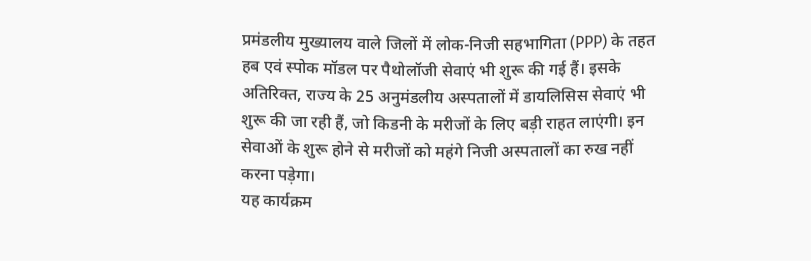प्रमंडलीय मुख्यालय वाले जिलों में लोक-निजी सहभागिता (PPP) के तहत हब एवं स्पोक मॉडल पर पैथोलॉजी सेवाएं भी शुरू की गई हैं। इसके अतिरिक्त, राज्य के 25 अनुमंडलीय अस्पतालों में डायलिसिस सेवाएं भी शुरू की जा रही हैं, जो किडनी के मरीजों के लिए बड़ी राहत लाएंगी। इन सेवाओं के शुरू होने से मरीजों को महंगे निजी अस्पतालों का रुख नहीं करना पड़ेगा।
यह कार्यक्रम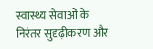स्वास्थ्य सेवाओं के निरंतर सुदृढ़ीकरण और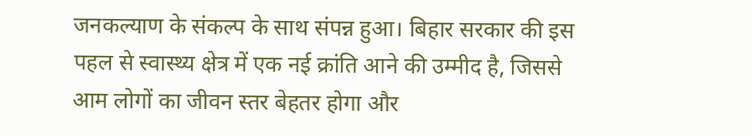जनकल्याण के संकल्प के साथ संपन्न हुआ। बिहार सरकार की इस पहल से स्वास्थ्य क्षेत्र में एक नई क्रांति आने की उम्मीद है, जिससे आम लोगों का जीवन स्तर बेहतर होगा और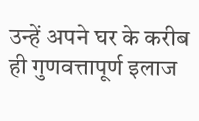उन्हें अपने घर के करीब ही गुणवत्तापूर्ण इलाज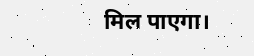मिल पाएगा।